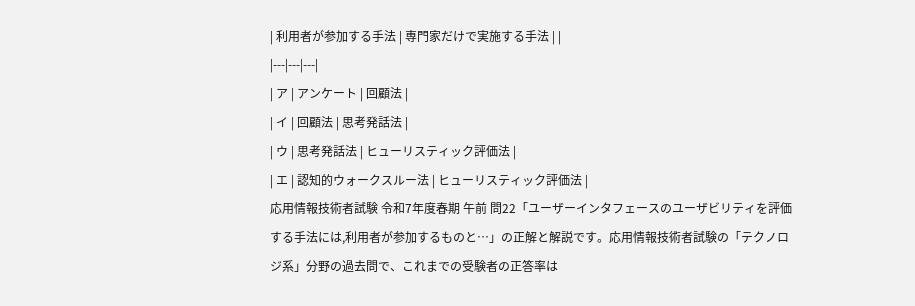| 利用者が参加する手法 | 専門家だけで実施する手法 | |
|---|---|---|
| ア | アンケート | 回顧法 |
| イ | 回顧法 | 思考発話法 |
| ウ | 思考発話法 | ヒューリスティック評価法 |
| エ | 認知的ウォークスルー法 | ヒューリスティック評価法 |
応用情報技術者試験 令和7年度春期 午前 問22「ユーザーインタフェースのユーザビリティを評価する手法には,利用者が参加するものと…」の正解と解説です。応用情報技術者試験の「テクノロジ系」分野の過去問で、これまでの受験者の正答率は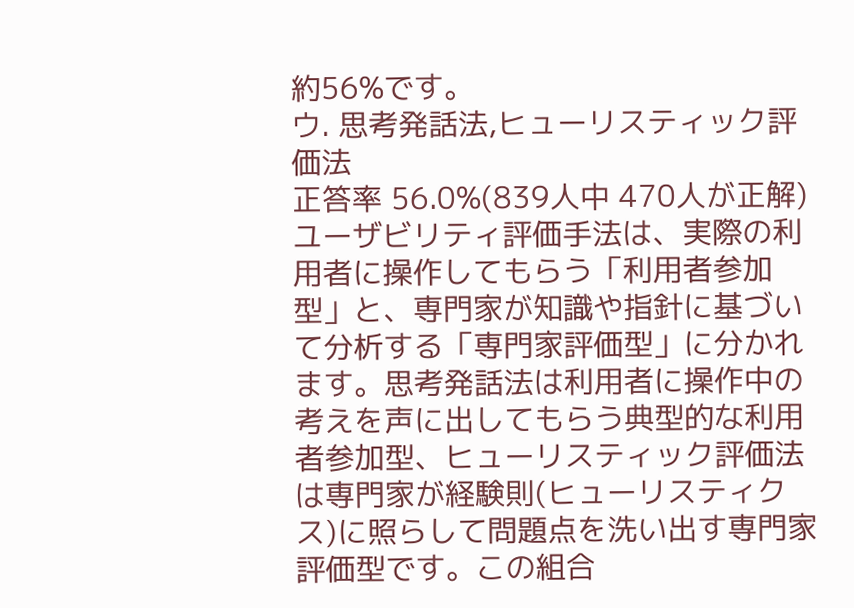約56%です。
ウ. 思考発話法,ヒューリスティック評価法
正答率 56.0%(839人中 470人が正解)
ユーザビリティ評価手法は、実際の利用者に操作してもらう「利用者参加型」と、専門家が知識や指針に基づいて分析する「専門家評価型」に分かれます。思考発話法は利用者に操作中の考えを声に出してもらう典型的な利用者参加型、ヒューリスティック評価法は専門家が経験則(ヒューリスティクス)に照らして問題点を洗い出す専門家評価型です。この組合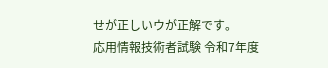せが正しいウが正解です。
応用情報技術者試験 令和7年度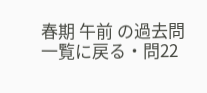春期 午前 の過去問一覧に戻る・問22